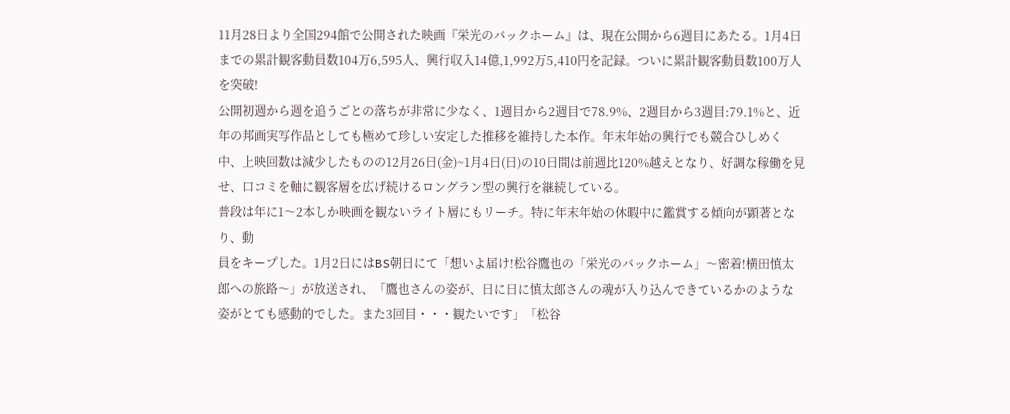11月28日より全国294館で公開された映画『栄光のバックホーム』は、現在公開から6週目にあたる。1月4日までの累計観客動員数104万6,595人、興行収入14億,1,992万5,410円を記録。ついに累計観客動員数100万人を突破!
公開初週から週を追うごとの落ちが非常に少なく、1週目から2週目で78.9%、2週目から3週目:79.1%と、近年の邦画実写作品としても極めて珍しい安定した推移を維持した本作。年末年始の興行でも競合ひしめく中、上映回数は減少したものの12月26日(金)~1月4日(日)の10日間は前週比120%越えとなり、好調な稼働を見せ、口コミを軸に観客層を広げ続けるロングラン型の興行を継続している。
普段は年に1〜2本しか映画を観ないライト層にもリーチ。特に年末年始の休暇中に鑑賞する傾向が顕著となり、動
員をキープした。1月2日にはBS朝日にて「想いよ届け!松谷鷹也の「栄光のバックホーム」〜密着!横田慎太郎への旅路〜」が放送され、「鷹也さんの姿が、日に日に慎太郎さんの魂が入り込んできているかのような姿がとても感動的でした。また3回目・・・観たいです」「松谷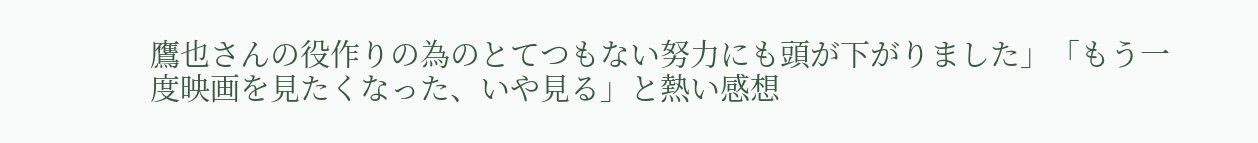鷹也さんの役作りの為のとてつもない努力にも頭が下がりました」「もう一度映画を見たくなった、いや見る」と熱い感想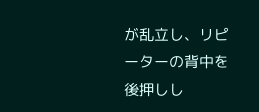が乱立し、リピーターの背中を後押しし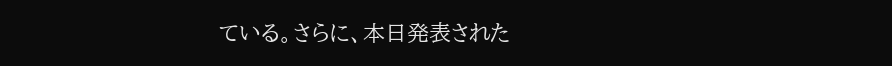ている。さらに、本日発表された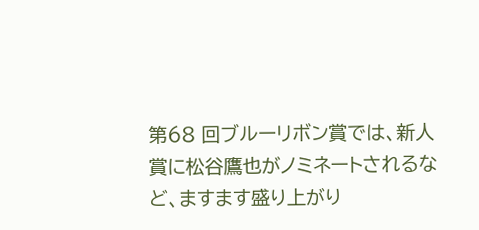第68 回ブルーリボン賞では、新人賞に松谷鷹也がノミネートされるなど、ますます盛り上がり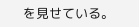を見せている。